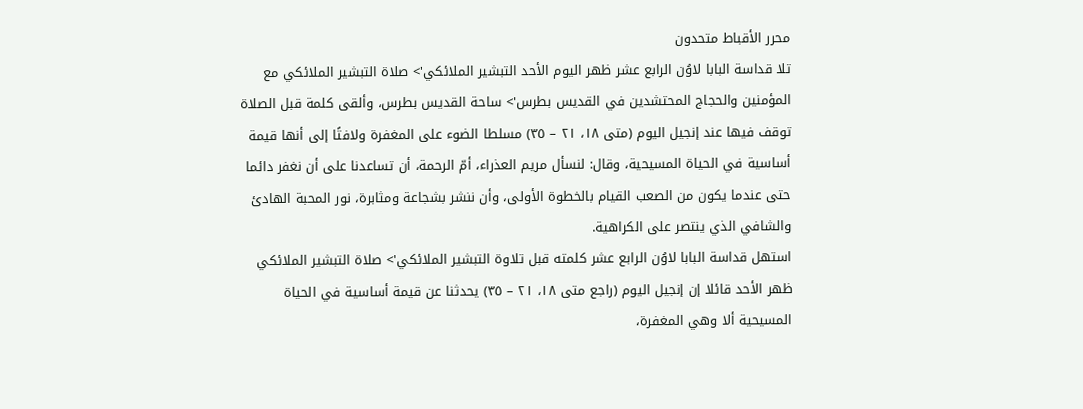محرر الأقباط متحدون
تلا قداسة البابا لاوُن الرابع عشر ظهر اليوم الأحد التبشير الملائكي'> صلاة التبشير الملائكي مع المؤمنين والحجاج المحتشدين في القديس بطرس'> ساحة القديس بطرس، وألقى كلمة قبل الصلاة توقف فيها عند إنجيل اليوم (متى ١٨، ٢١ – ٣٥) مسلطا الضوء على المغفرة ولافتًا إلى أنها قيمة أساسية في الحياة المسيحية، وقال: لنسأل مريم العذراء، أمّ الرحمة، أن تساعدنا على أن نغفر دائما حتى عندما يكون من الصعب القيام بالخطوة الأولى، وأن ننشر بشجاعة ومثابرة، نور المحبة الهادئ والشافي الذي ينتصر على الكراهية.
استهل قداسة البابا لاوُن الرابع عشر كلمته قبل تلاوة التبشير الملائكي'> صلاة التبشير الملائكي ظهر الأحد قائلا إن إنجيل اليوم (راجع متى ١٨، ٢١ – ٣٥) يحدثنا عن قيمة أساسية في الحياة المسيحية ألا وهي المغفرة،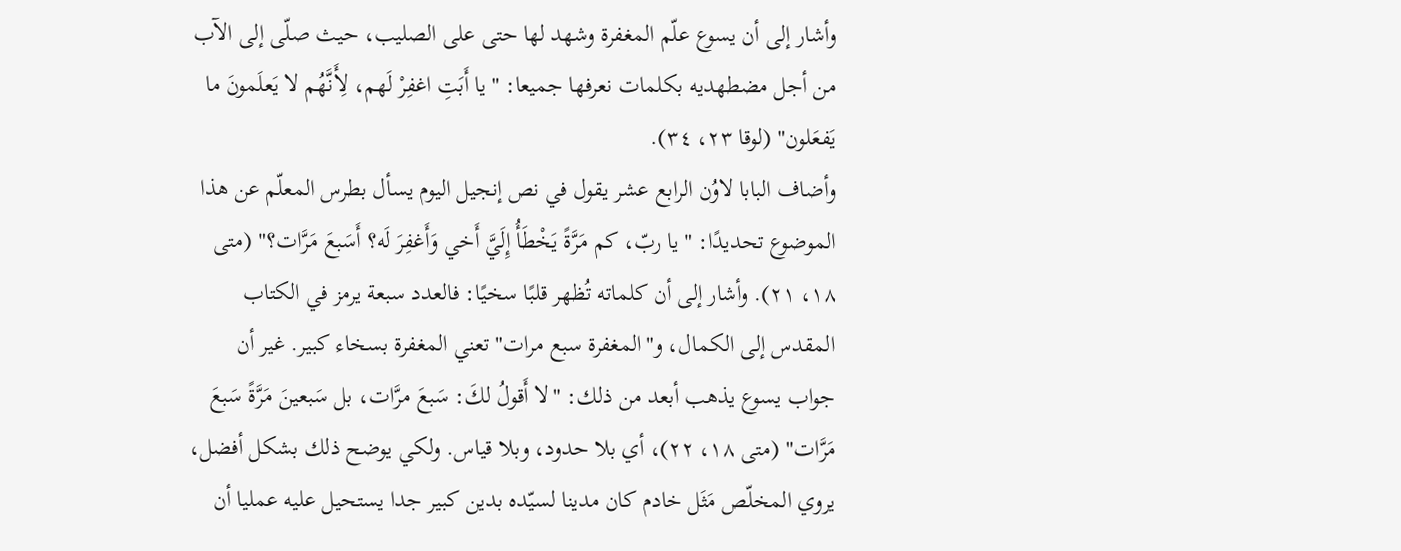وأشار إلى أن يسوع علّم المغفرة وشهد لها حتى على الصليب، حيث صلّى إلى الآب من أجل مضطهديه بكلمات نعرفها جميعا: "يا أَبَتِ اغفِرْ لَهم، لِأَنَّهُم لا يَعلَمونَ ما يَفعَلون" (لوقا ٢٣، ٣٤).
وأضاف البابا لاوُن الرابع عشر يقول في نص إنجيل اليوم يسأل بطرس المعلّم عن هذا الموضوع تحديدًا: "يا ربّ، كم مَرَّةً يَخْطَأُ إِلَيَّ أَخي وَأَغفِرَ لَه؟ أَسَبعَ مَرَّات؟" (متى ١٨، ٢١). وأشار إلى أن كلماته تُظهر قلبًا سخيًا: فالعدد سبعة يرمز في الكتاب المقدس إلى الكمال، و"المغفرة سبع مرات" تعني المغفرة بسخاء كبير. غير أن جواب يسوع يذهب أبعد من ذلك: "لا أَقولُ لكَ: سَبعَ مرَّات، بل سَبعينَ مَرَّةً سَبعَ مَرَّات" (متى ١٨، ٢٢)، أي بلا حدود، وبلا قياس. ولكي يوضح ذلك بشكل أفضل، يروي المخلّص مَثَل خادم كان مدينا لسيّده بدين كبير جدا يستحيل عليه عمليا أن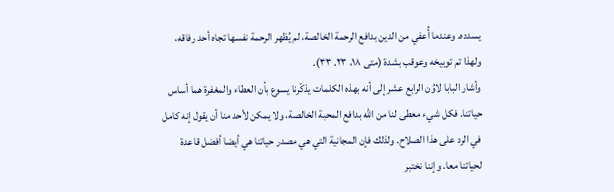يسدده. وعندما أُعفي من الدين بدافع الرحمة الخالصة، لم يُظهر الرحمة نفسها تجاه أحد رفاقه، ولهذا تم توبيخه وعوقب بشدة (متى ١٨، ٢٣. ٣٣).
وأشار البابا لاوُن الرابع عشر إلى أنه بهذه الكلمات يذكّرنا يسوع بأن العطاء والمغفرة هما أساس حياتنا. فكل شيء معطى لنا من الله بدافع المحبة الخالصة، ولا يمكن لأحد منا أن يقول إنه كامل في الرد على هذا الصلاح. ولذلك فإن المجانية التي هي مصدر حياتنا هي أيضا أفضل قاعدة لحياتنا معا. وإننا نختبر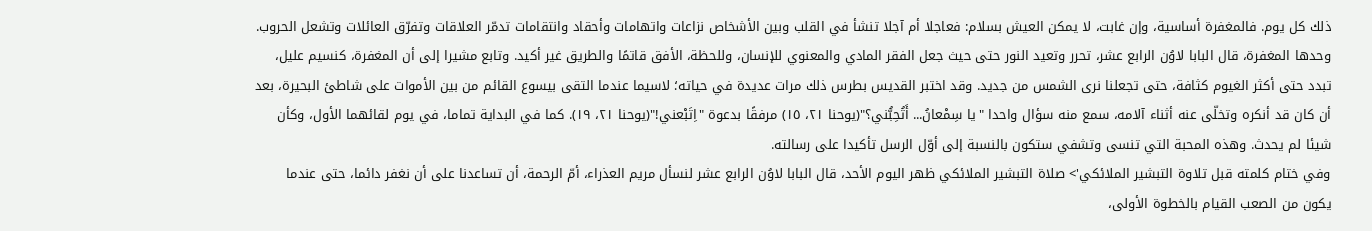ذلك كل يوم. فالمغفرة أساسية، وإن غابت، لا يمكن العيش بسلام: فعاجلا أم آجلا تنشأ في القلب وبين الأشخاص نزاعات واتهامات وأحقاد وانتقامات تدمّر العلاقات وتفرّق العائلات وتشعل الحروب.
وحدها المغفرة، قال البابا لاوُن الرابع عشر، تحرر وتعيد النور حتى حيث جعل الفقر المادي والمعنوي للإنسان، وللحظة، الأفق قاتمًا والطريق غير أكيد. وتابع مشيرا إلى أن المغفرة، كنسيم عليل، تبدد حتى أكثر الغيوم كثافة، حتى تجعلنا نرى الشمس من جديد. وقد اختبر القديس بطرس ذلك مرات عديدة في حياته؛ لاسيما عندما التقى بيسوع القائم من بين الأموات على شاطئ البحيرة، بعد أن كان قد أنكره وتخلّى عنه أثناء آلامه، سمع منه سؤال واحدا "يا سِمْعانُ... أَتُحِبُّني؟"(يوحنا ٢١، ١٥) مرفقًا بدعوة "اِتَبْعني!"(يوحنا ٢١، ١٩). كما في البداية تماما، في يوم لقائهما الأول، وكأن شيئا لم يحدث. وهذه المحبة التي تنسى وتشفي ستكون بالنسبة إلى أوّل الرسل تأكيدا على رسالته.
وفي ختام كلمته قبل تلاوة التبشير الملائكي'> صلاة التبشير الملائكي ظهر اليوم الأحد، قال البابا لاوُن الرابع عشر لنسأل مريم العذراء، أمّ الرحمة، أن تساعدنا على أن نغفر دائما، حتى عندما يكون من الصعب القيام بالخطوة الأولى،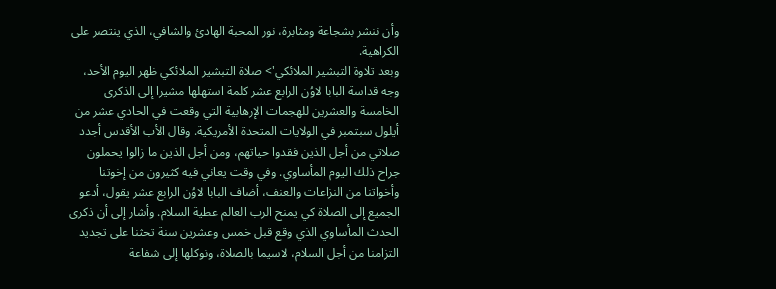وأن ننشر بشجاعة ومثابرة، نور المحبة الهادئ والشافي، الذي ينتصر على الكراهية.
وبعد تلاوة التبشير الملائكي'> صلاة التبشير الملائكي ظهر اليوم الأحد، وجه قداسة البابا لاوُن الرابع عشر كلمة استهلها مشيرا إلى الذكرى الخامسة والعشرين للهجمات الإرهابية التي وقعت في الحادي عشر من أيلول سبتمبر في الولايات المتحدة الأمريكية. وقال الأب الأقدس أجدد صلاتي من أجل الذين فقدوا حياتهم، ومن أجل الذين ما زالوا يحملون جراح ذلك اليوم المأساوي. وفي وقت يعاني فيه كثيرون من إخوتنا وأخواتنا من النزاعات والعنف، أضاف البابا لاوُن الرابع عشر يقول، أدعو الجميع إلى الصلاة كي يمنح الرب العالم عطية السلام. وأشار إلى أن ذكرى الحدث المأساوي الذي وقع قبل خمس وعشرين سنة تحثنا على تجديد التزامنا من أجل السلام، لاسيما بالصلاة، ونوكلها إلى شفاعة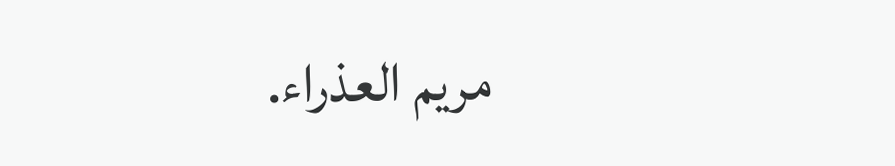مريم العذراء.